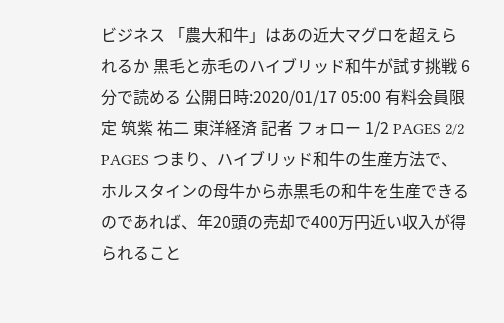ビジネス 「農大和牛」はあの近大マグロを超えられるか 黒毛と赤毛のハイブリッド和牛が試す挑戦 6分で読める 公開日時:2020/01/17 05:00 有料会員限定 筑紫 祐二 東洋経済 記者 フォロー 1/2 PAGES 2/2 PAGES つまり、ハイブリッド和牛の生産方法で、ホルスタインの母牛から赤黒毛の和牛を生産できるのであれば、年20頭の売却で400万円近い収入が得られること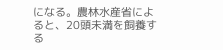になる。農林水産省によると、20頭未満を飼養する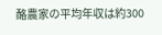酪農家の平均年収は約300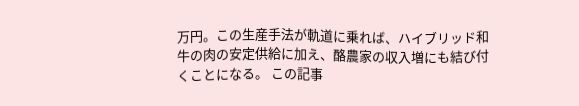万円。この生産手法が軌道に乗れば、ハイブリッド和牛の肉の安定供給に加え、酪農家の収入増にも結び付くことになる。 この記事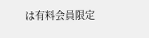は有料会員限定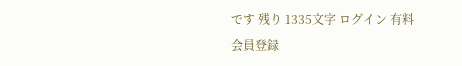です 残り 1335文字 ログイン 有料会員登録